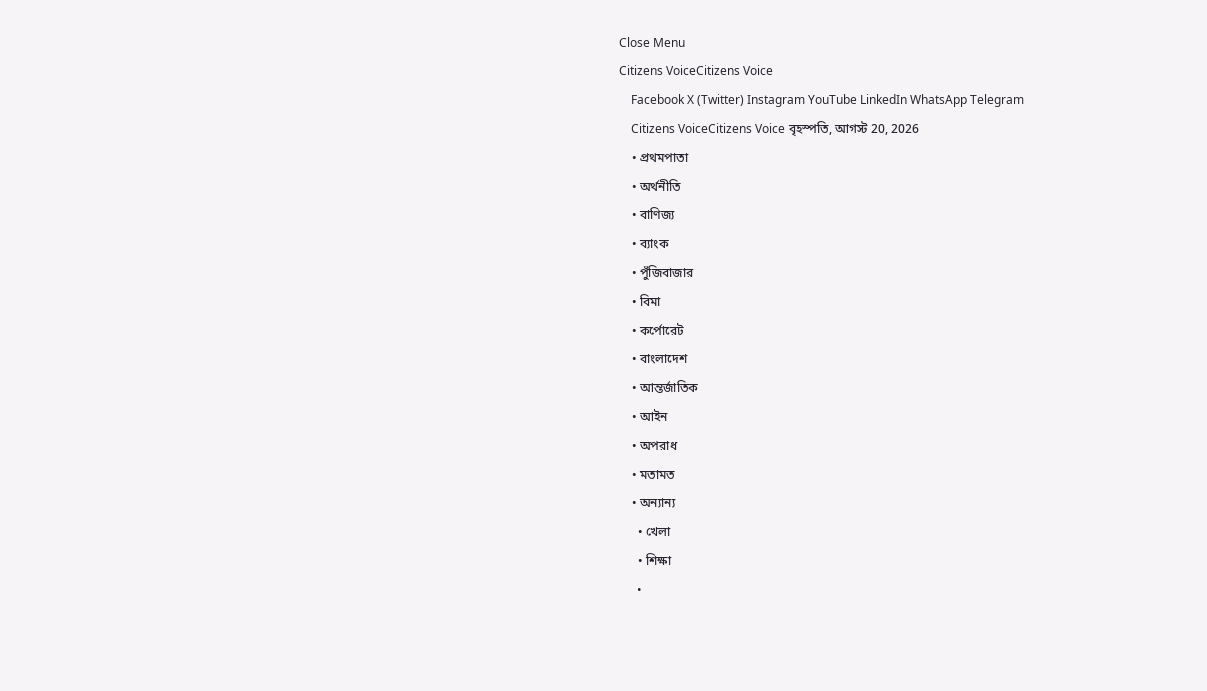Close Menu
Citizens VoiceCitizens Voice
    Facebook X (Twitter) Instagram YouTube LinkedIn WhatsApp Telegram
    Citizens VoiceCitizens Voice বৃহস্পতি, আগস্ট 20, 2026
    • প্রথমপাতা
    • অর্থনীতি
    • বাণিজ্য
    • ব্যাংক
    • পুঁজিবাজার
    • বিমা
    • কর্পোরেট
    • বাংলাদেশ
    • আন্তর্জাতিক
    • আইন
    • অপরাধ
    • মতামত
    • অন্যান্য
      • খেলা
      • শিক্ষা
      •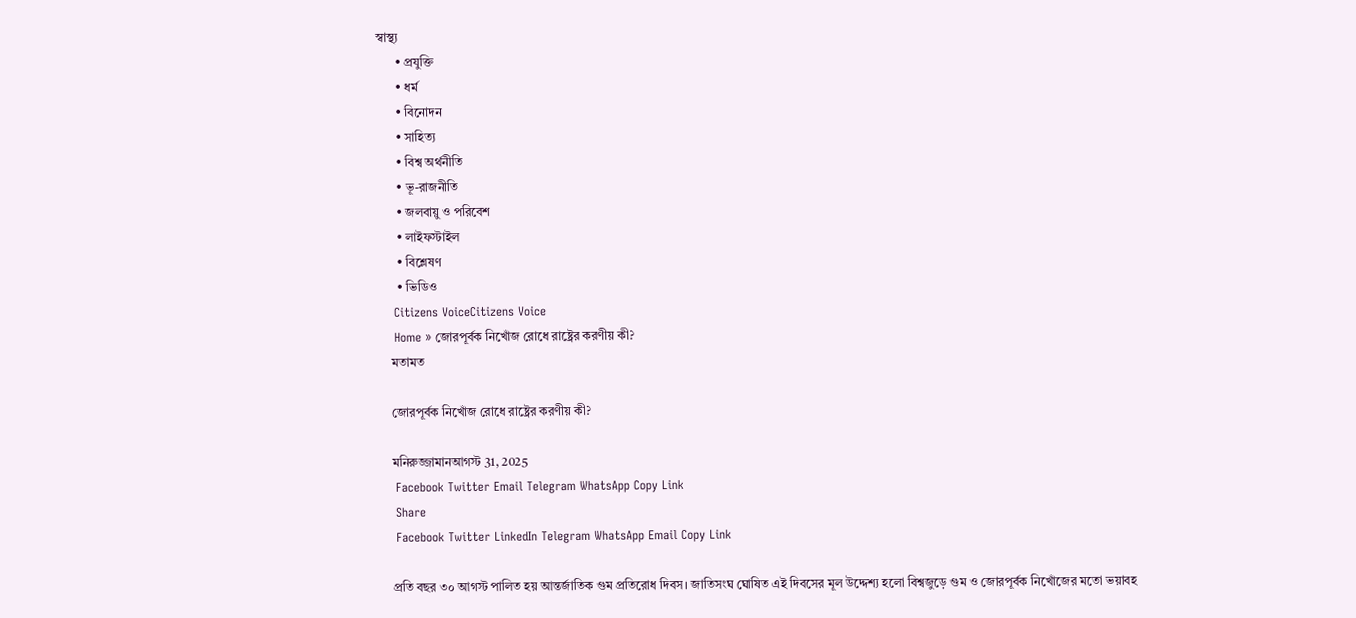স্বাস্থ্য
      • প্রযুক্তি
      • ধর্ম
      • বিনোদন
      • সাহিত্য
      • বিশ্ব অর্থনীতি
      • ভূ-রাজনীতি
      • জলবায়ু ও পরিবেশ
      • লাইফস্টাইল
      • বিশ্লেষণ
      • ভিডিও
    Citizens VoiceCitizens Voice
    Home » জোরপূর্বক নিখোঁজ রোধে রাষ্ট্রের করণীয় কী?
    মতামত

    জোরপূর্বক নিখোঁজ রোধে রাষ্ট্রের করণীয় কী?

    মনিরুজ্জামানআগস্ট 31, 2025
    Facebook Twitter Email Telegram WhatsApp Copy Link
    Share
    Facebook Twitter LinkedIn Telegram WhatsApp Email Copy Link

    প্রতি বছর ৩০ আগস্ট পালিত হয় আন্তর্জাতিক গুম প্রতিরোধ দিবস। জাতিসংঘ ঘোষিত এই দিবসের মূল উদ্দেশ্য হলো বিশ্বজুড়ে গুম ও জোরপূর্বক নিখোঁজের মতো ভয়াবহ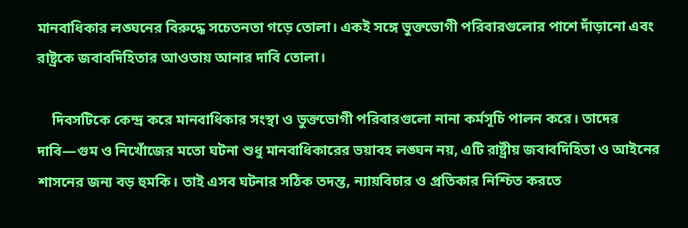মানবাধিকার লঙ্ঘনের বিরুদ্ধে সচেতনতা গড়ে তোলা। একই সঙ্গে ভুক্তভোগী পরিবারগুলোর পাশে দাঁড়ানো এবং রাষ্ট্রকে জবাবদিহিতার আওতায় আনার দাবি তোলা।

    দিবসটিকে কেন্দ্র করে মানবাধিকার সংস্থা ও ভুক্তভোগী পরিবারগুলো নানা কর্মসূচি পালন করে। তাদের দাবি—গুম ও নিখোঁজের মতো ঘটনা শুধু মানবাধিকারের ভয়াবহ লঙ্ঘন নয়, এটি রাষ্ট্রীয় জবাবদিহিতা ও আইনের শাসনের জন্য বড় হুমকি। তাই এসব ঘটনার সঠিক তদন্ত, ন্যায়বিচার ও প্রতিকার নিশ্চিত করতে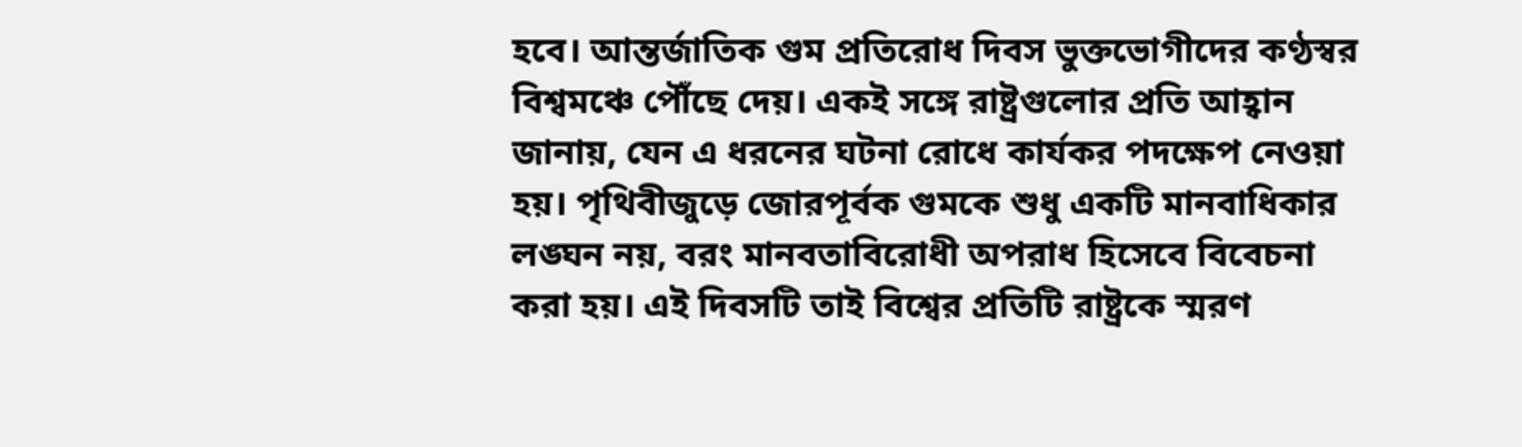হবে। আন্তর্জাতিক গুম প্রতিরোধ দিবস ভুক্তভোগীদের কণ্ঠস্বর বিশ্বমঞ্চে পৌঁছে দেয়। একই সঙ্গে রাষ্ট্রগুলোর প্রতি আহ্বান জানায়, যেন এ ধরনের ঘটনা রোধে কার্যকর পদক্ষেপ নেওয়া হয়। পৃথিবীজুড়ে জোরপূর্বক গুমকে শুধু একটি মানবাধিকার লঙ্ঘন নয়, বরং মানবতাবিরোধী অপরাধ হিসেবে বিবেচনা করা হয়। এই দিবসটি তাই বিশ্বের প্রতিটি রাষ্ট্রকে স্মরণ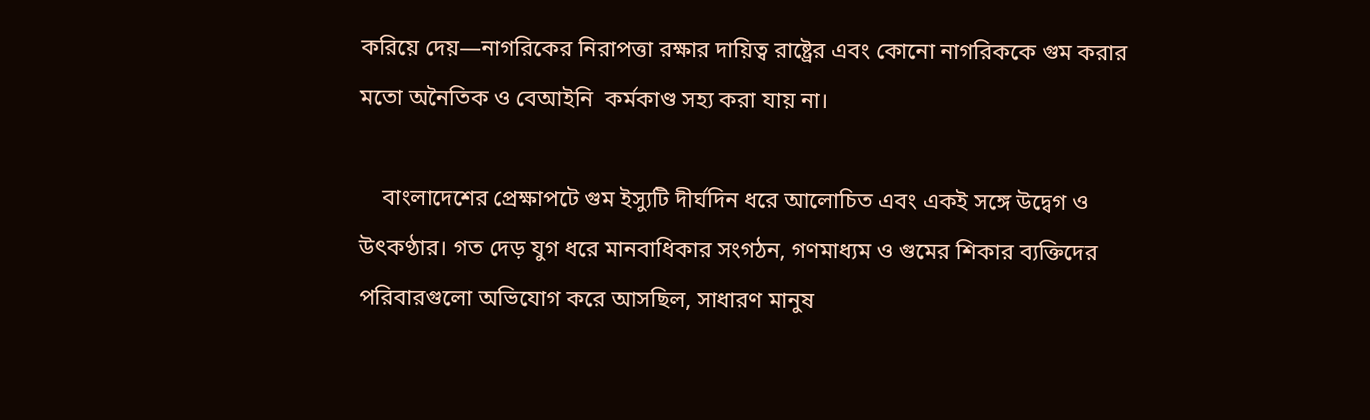করিয়ে দেয়—নাগরিকের নিরাপত্তা রক্ষার দায়িত্ব রাষ্ট্রের এবং কোনো নাগরিককে গুম করার মতো অনৈতিক ও বেআইনি  কর্মকাণ্ড সহ্য করা যায় না।

    বাংলাদেশের প্রেক্ষাপটে গুম ইস্যুটি দীর্ঘদিন ধরে আলোচিত এবং একই সঙ্গে উদ্বেগ ও উৎকণ্ঠার। গত দেড় যুগ ধরে মানবাধিকার সংগঠন, গণমাধ্যম ও গুমের শিকার ব্যক্তিদের পরিবারগুলো অভিযোগ করে আসছিল, সাধারণ মানুষ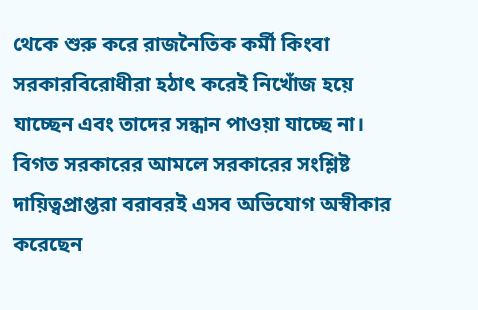থেকে শুরু করে রাজনৈতিক কর্মী কিংবা সরকারবিরোধীরা হঠাৎ করেই নিখোঁজ হয়ে যাচ্ছেন এবং তাদের সন্ধান পাওয়া যাচ্ছে না। বিগত সরকারের আমলে সরকারের সংশ্লিষ্ট দায়িত্বপ্রাপ্তরা বরাবরই এসব অভিযোগ অস্বীকার করেছেন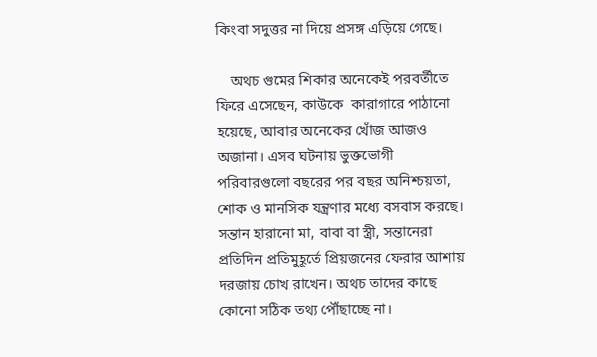কিংবা সদুত্তর না দিয়ে প্রসঙ্গ এড়িয়ে গেছে।

    অথচ গুমের শিকার অনেকেই পরবর্তীতে ফিরে এসেছেন, কাউকে  কারাগারে পাঠানো হয়েছে, আবার অনেকের খোঁজ আজও অজানা। এসব ঘটনায় ভুক্তভোগী পরিবারগুলো বছরের পর বছর অনিশ্চয়তা, শোক ও মানসিক যন্ত্রণার মধ্যে বসবাস করছে। সন্তান হারানো মা, বাবা বা স্ত্রী, সন্তানেরা প্রতিদিন প্রতিমুহূর্তে প্রিয়জনের ফেরার আশায় দরজায় চোখ রাখেন। অথচ তাদের কাছে কোনো সঠিক তথ্য পৌঁছাচ্ছে না।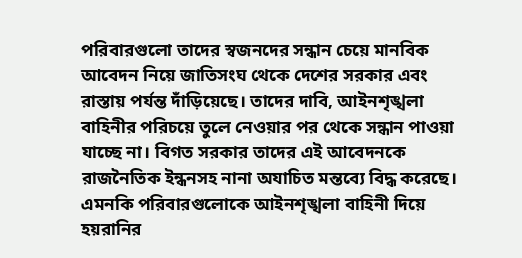পরিবারগুলো তাদের স্বজনদের সন্ধান চেয়ে মানবিক আবেদন নিয়ে জাতিসংঘ থেকে দেশের সরকার এবং রাস্তায় পর্যন্ত দাঁড়িয়েছে। তাদের দাবি, আইনশৃঙ্খলা বাহিনীর পরিচয়ে তুলে নেওয়ার পর থেকে সন্ধান পাওয়া যাচ্ছে না। বিগত সরকার তাদের এই আবেদনকে রাজনৈতিক ইন্ধনসহ নানা অযাচিত মন্তব্যে বিদ্ধ করেছে। এমনকি পরিবারগুলোকে আইনশৃঙ্খলা বাহিনী দিয়ে হয়রানির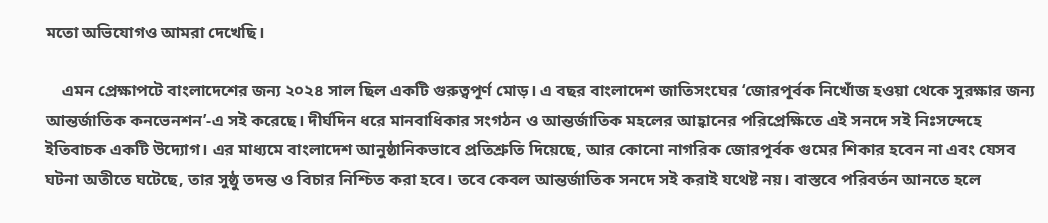মতো অভিযোগও আমরা দেখেছি।

    এমন প্রেক্ষাপটে বাংলাদেশের জন্য ২০২৪ সাল ছিল একটি গুরুত্বপূর্ণ মোড়। এ বছর বাংলাদেশ জাতিসংঘের ‘জোরপূর্বক নিখোঁজ হওয়া থেকে সুরক্ষার জন্য আন্তর্জাতিক কনভেনশন’-এ সই করেছে। দীর্ঘদিন ধরে মানবাধিকার সংগঠন ও আন্তর্জাতিক মহলের আহ্বানের পরিপ্রেক্ষিতে এই সনদে সই নিঃসন্দেহে ইতিবাচক একটি উদ্যোগ। এর মাধ্যমে বাংলাদেশ আনুষ্ঠানিকভাবে প্রতিশ্রুতি দিয়েছে, আর কোনো নাগরিক জোরপূর্বক গুমের শিকার হবেন না এবং যেসব ঘটনা অতীতে ঘটেছে, তার সুষ্ঠু তদন্ত ও বিচার নিশ্চিত করা হবে। তবে কেবল আন্তর্জাতিক সনদে সই করাই যথেষ্ট নয়। বাস্তবে পরিবর্তন আনতে হলে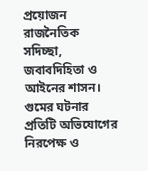প্রয়োজন রাজনৈতিক সদিচ্ছা, জবাবদিহিতা ও আইনের শাসন। গুমের ঘটনার প্রতিটি অভিযোগের নিরপেক্ষ ও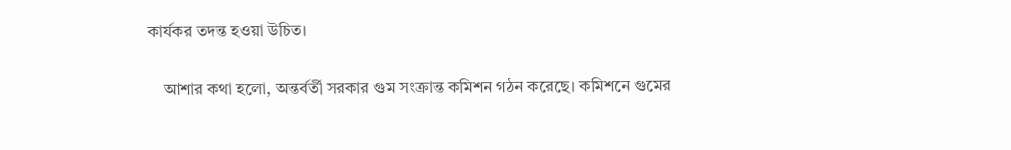কার্যকর তদন্ত হওয়া উচিত।

    আশার কথা হলো, অন্তর্বর্তী সরকার গুম সংক্রান্ত কমিশন গঠন করেছে। কমিশনে গুমের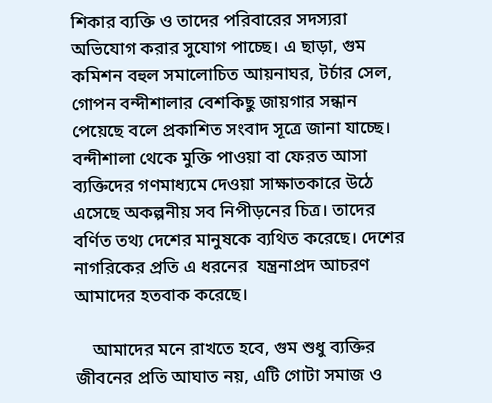শিকার ব্যক্তি ও তাদের পরিবারের সদস্যরা অভিযোগ করার সুযোগ পাচ্ছে। এ ছাড়া, গুম কমিশন বহুল সমালোচিত আয়নাঘর, টর্চার সেল, গোপন বন্দীশালার বেশকিছু জায়গার সন্ধান পেয়েছে বলে প্রকাশিত সংবাদ সূত্রে জানা যাচ্ছে। বন্দীশালা থেকে মুক্তি পাওয়া বা ফেরত আসা ব্যক্তিদের গণমাধ্যমে দেওয়া সাক্ষাতকারে উঠে এসেছে অকল্পনীয় সব নিপীড়নের চিত্র। তাদের বর্ণিত তথ্য দেশের মানুষকে ব্যথিত করেছে। দেশের নাগরিকের প্রতি এ ধরনের  যন্ত্রনাপ্রদ আচরণ আমাদের হতবাক করেছে।

    আমাদের মনে রাখতে হবে, গুম শুধু ব্যক্তির জীবনের প্রতি আঘাত নয়, এটি গোটা সমাজ ও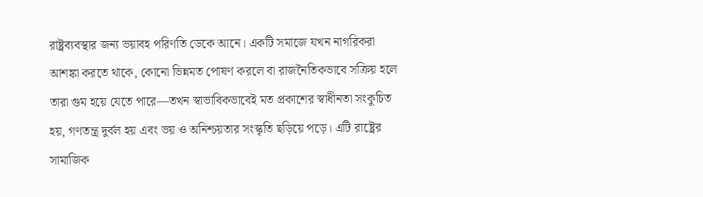রাষ্ট্রব্যবস্থার জন্য ভয়াবহ পরিণতি ডেকে আনে। একটি সমাজে যখন নাগরিকরা আশঙ্কা করতে থাকে, কোনো ভিন্নমত পোষণ করলে বা রাজনৈতিকভাবে সক্রিয় হলে তারা গুম হয়ে যেতে পারে—তখন স্বাভাবিকভাবেই মত প্রকাশের স্বাধীনতা সংকুচিত হয়, গণতন্ত্র দুর্বল হয় এবং ভয় ও অনিশ্চয়তার সংস্কৃতি ছড়িয়ে পড়ে। এটি রাষ্ট্রের সামাজিক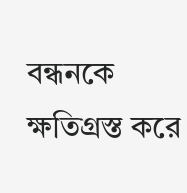বন্ধনকে ক্ষতিগ্রস্ত করে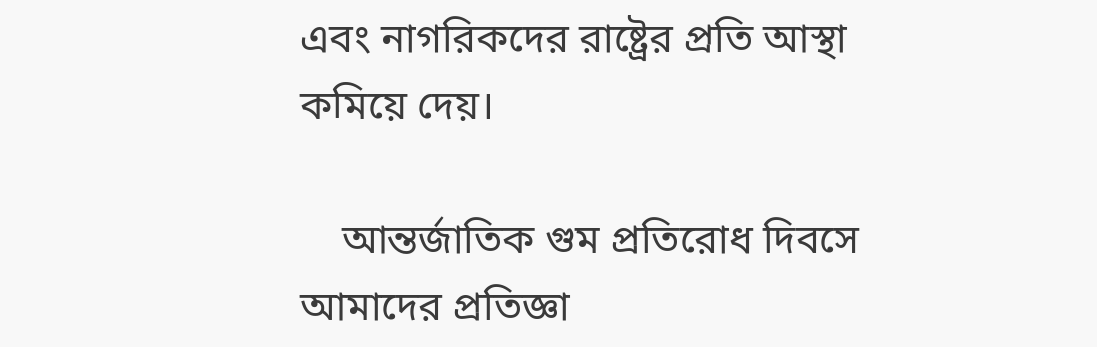এবং নাগরিকদের রাষ্ট্রের প্রতি আস্থা কমিয়ে দেয়।

    আন্তর্জাতিক গুম প্রতিরোধ দিবসে আমাদের প্রতিজ্ঞা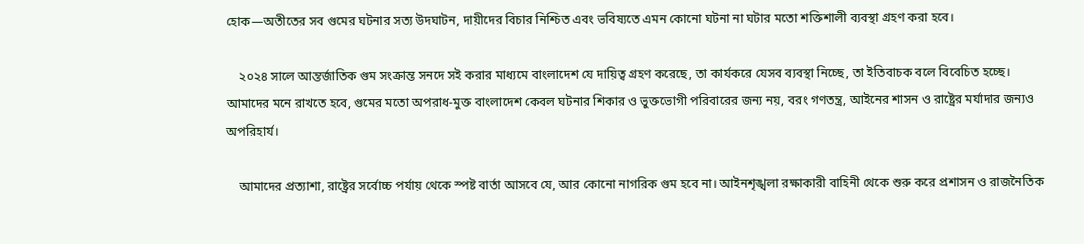হোক—অতীতের সব গুমের ঘটনার সত্য উদঘাটন, দায়ীদের বিচার নিশ্চিত এবং ভবিষ্যতে এমন কোনো ঘটনা না ঘটার মতো শক্তিশালী ব্যবস্থা গ্রহণ করা হবে।

    ২০২৪ সালে আন্তর্জাতিক গুম সংক্রান্ত সনদে সই করার মাধ্যমে বাংলাদেশ যে দায়িত্ব গ্রহণ করেছে, তা কার্যকরে যেসব ব্যবস্থা নিচ্ছে, তা ইতিবাচক বলে বিবেচিত হচ্ছে। আমাদের মনে রাখতে হবে, গুমের মতো অপরাধ-মুক্ত বাংলাদেশ কেবল ঘটনার শিকার ও ভুক্তভোগী পরিবারের জন্য নয়, বরং গণতন্ত্র, আইনের শাসন ও রাষ্ট্রের মর্যাদার জন্যও অপরিহার্য।

    আমাদের প্রত্যাশা, রাষ্ট্রের সর্বোচ্চ পর্যায় থেকে স্পষ্ট বার্তা আসবে যে, আর কোনো নাগরিক গুম হবে না। আইনশৃঙ্খলা রক্ষাকারী বাহিনী থেকে শুরু করে প্রশাসন ও রাজনৈতিক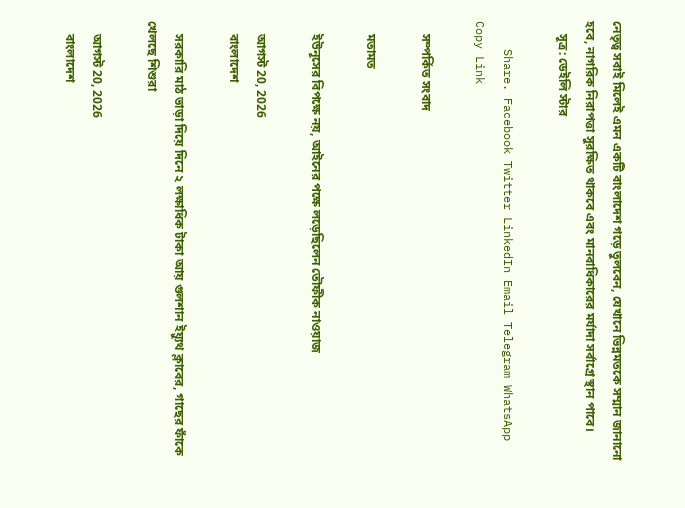নেতৃত্ব সবাই মিলেই এমন একটি বাংলাদেশ গড়ে তুলবেন, যেখানে ভিন্নমতকে সম্মান জানানো হবে, নাগরিক নিরাপত্তা সুরক্ষিত থাকবে এবং মানবাধিকারের মর্যাদা সর্বাগ্রে স্থান পাবে।
    সূত্র: ডেইলি স্টার

    Share. Facebook Twitter LinkedIn Email Telegram WhatsApp Copy Link

    সম্পর্কিত সংবাদ

    মতামত

    ইউনূসের বিপক্ষে নয়, আইনের পক্ষে লড়েছিলেন তৌফীক নাওয়াজ

    আগস্ট 20, 2026
    বাংলাদেশ

    সরকারি মাঠ ভাড়া দিয়ে দিনে ২ লক্ষাধিক টাকা আয় গুলশান ইয়্যুথ ক্লাবের, গাছের ফাঁকে খেলছে শিশুরা

    আগস্ট 20, 2026
    বাংলাদেশ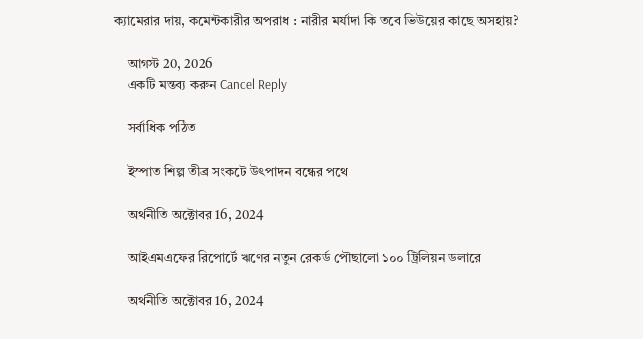ক্যামেরার দায়, কমেন্টকারীর অপরাধ : নারীর মর্যাদা কি তবে ভিউয়ের কাছে অসহায়?

    আগস্ট 20, 2026
    একটি মন্তব্য করুন Cancel Reply

    সর্বাধিক পঠিত

    ইস্পাত শিল্প তীব্র সংকটে উৎপাদন বন্ধের পথে

    অর্থনীতি অক্টোবর 16, 2024

    আইএমএফের রিপোর্টে ঋণের নতুন রেকর্ড পৌছালো ১০০ ট্রিলিয়ন ডলারে

    অর্থনীতি অক্টোবর 16, 2024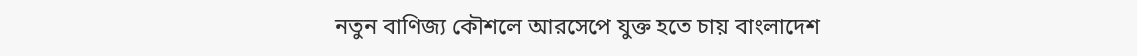নতুন বাণিজ্য কৌশলে আরসেপে যুক্ত হতে চায় বাংলাদেশ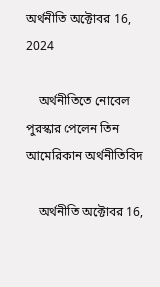অর্থনীতি অক্টোবর 16, 2024

    অর্থনীতিতে নোবেল পুরস্কার পেলেন তিন আমেরিকান অর্থনীতিবিদ

    অর্থনীতি অক্টোবর 16,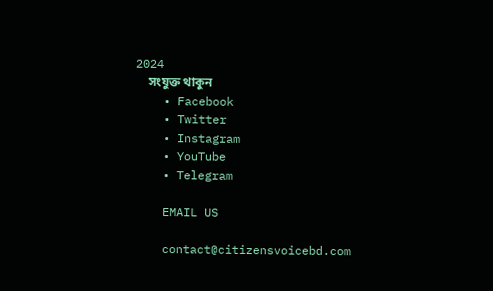2024
    সংযুক্ত থাকুন
    • Facebook
    • Twitter
    • Instagram
    • YouTube
    • Telegram

    EMAIL US

    contact@citizensvoicebd.com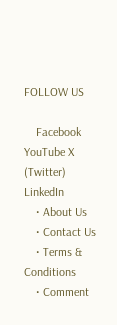FOLLOW US

    Facebook YouTube X (Twitter) LinkedIn
    • About Us
    • Contact Us
    • Terms & Conditions
    • Comment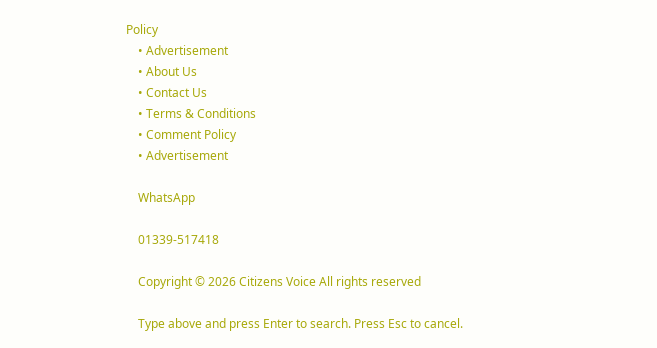Policy
    • Advertisement
    • About Us
    • Contact Us
    • Terms & Conditions
    • Comment Policy
    • Advertisement

    WhatsApp

    01339-517418

    Copyright © 2026 Citizens Voice All rights reserved

    Type above and press Enter to search. Press Esc to cancel.